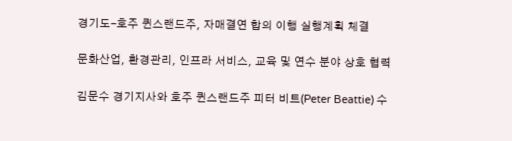경기도-호주 퀸스랜드주, 자매결연 합의 이행 실행계획 체결

문화산업, 환경관리, 인프라 서비스, 교육 및 연수 분야 상호 협력

김문수 경기지사와 호주 퀸스랜드주 피터 비트(Peter Beattie) 수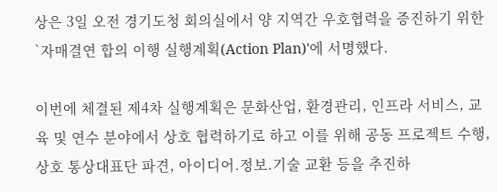상은 3일 오전 경기도청 회의실에서 양 지역간 우호협력을 증진하기 위한 `자매결연 합의 이행 실행계획(Action Plan)'에 서명했다.

이번에 체결된 제4차 실행계획은 문화산업, 환경관리, 인프라 서비스, 교육 및 연수 분야에서 상호 협력하기로 하고 이를 위해 공동 프로젝트 수행, 상호 통상대표단 파견, 아이디어.정보.기술 교환 등을 추진하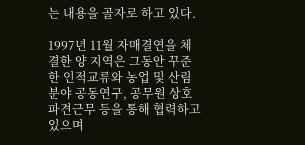는 내용을 골자로 하고 있다.

1997년 11월 자매결연을 체결한 양 지역은 그동안 꾸준한 인적교류와 농업 및 산림 분야 공동연구, 공무원 상호파견근무 등을 통해 협력하고 있으며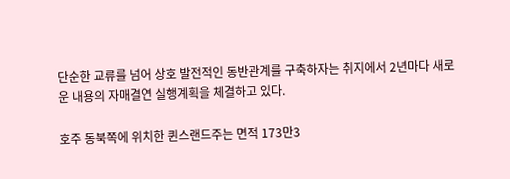단순한 교류를 넘어 상호 발전적인 동반관계를 구축하자는 취지에서 2년마다 새로운 내용의 자매결연 실행계획을 체결하고 있다.

호주 동북쪽에 위치한 퀸스랜드주는 면적 173만3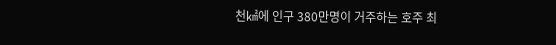천㎢에 인구 380만명이 거주하는 호주 최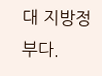대 지방정부다.